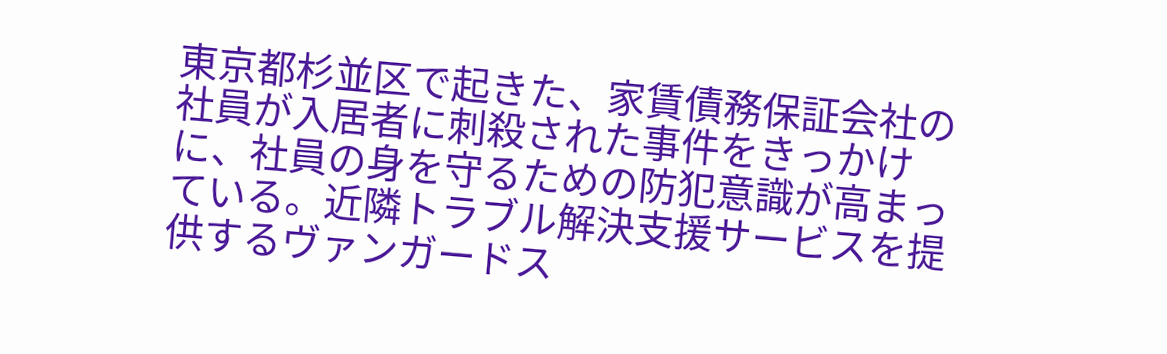東京都杉並区で起きた、家賃債務保証会社の社員が入居者に刺殺された事件をきっかけに、社員の身を守るための防犯意識が高まっている。近隣トラブル解決支援サービスを提供するヴァンガードス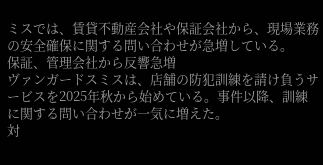ミスでは、賃貸不動産会社や保証会社から、現場業務の安全確保に関する問い合わせが急増している。
保証、管理会社から反響急増
ヴァンガードスミスは、店舗の防犯訓練を請け負うサービスを2025年秋から始めている。事件以降、訓練に関する問い合わせが一気に増えた。
対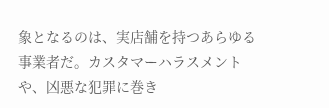象となるのは、実店舗を持つあらゆる事業者だ。カスタマーハラスメントや、凶悪な犯罪に巻き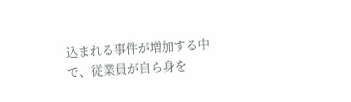込まれる事件が増加する中で、従業員が自ら身を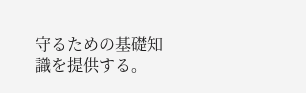守るための基礎知識を提供する。